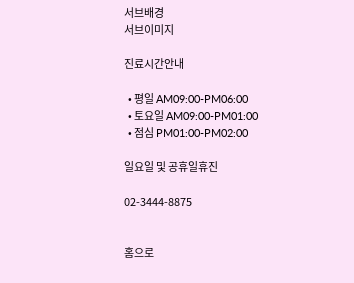서브배경
서브이미지

진료시간안내

  • 평일 AM09:00-PM06:00
  • 토요일 AM09:00-PM01:00
  • 점심 PM01:00-PM02:00

일요일 및 공휴일휴진

02-3444-8875


홈으로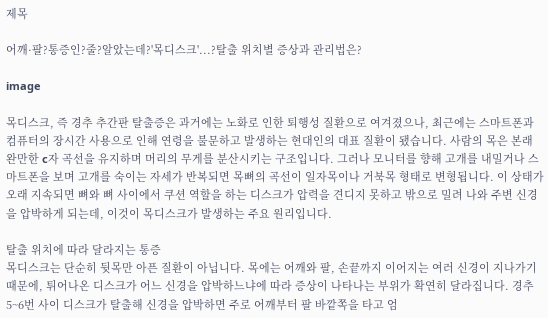제목

어깨·팔?통증인?줄?알았는데?'목디스크'...?탈출 위치별 증상과 관리법은?

image

목디스크, 즉 경추 추간판 탈출증은 과거에는 노화로 인한 퇴행성 질환으로 여겨졌으나, 최근에는 스마트폰과 컴퓨터의 장시간 사용으로 인해 연령을 불문하고 발생하는 현대인의 대표 질환이 됐습니다. 사람의 목은 본래 완만한 c자 곡선을 유지하며 머리의 무게를 분산시키는 구조입니다. 그러나 모니터를 향해 고개를 내밀거나 스마트폰을 보며 고개를 숙이는 자세가 반복되면 목뼈의 곡선이 일자목이나 거북목 형태로 변형됩니다. 이 상태가 오래 지속되면 뼈와 뼈 사이에서 쿠션 역할을 하는 디스크가 압력을 견디지 못하고 밖으로 밀려 나와 주변 신경을 압박하게 되는데, 이것이 목디스크가 발생하는 주요 원리입니다.

탈출 위치에 따라 달라지는 통증
목디스크는 단순히 뒷목만 아픈 질환이 아닙니다. 목에는 어깨와 팔, 손끝까지 이어지는 여러 신경이 지나가기 때문에, 튀어나온 디스크가 어느 신경을 압박하느냐에 따라 증상이 나타나는 부위가 확연히 달라집니다. 경추 5~6번 사이 디스크가 탈출해 신경을 압박하면 주로 어깨부터 팔 바깥쪽을 타고 엄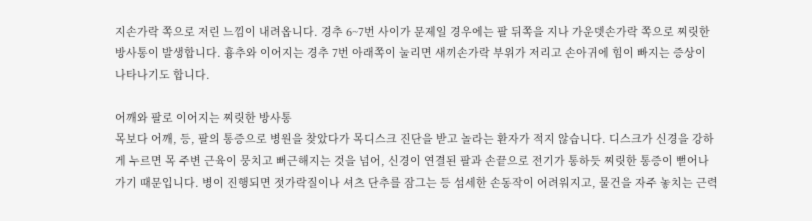지손가락 쪽으로 저린 느낌이 내려옵니다. 경추 6~7번 사이가 문제일 경우에는 팔 뒤쪽을 지나 가운뎃손가락 쪽으로 찌릿한 방사통이 발생합니다. 흉추와 이어지는 경추 7번 아래쪽이 눌리면 새끼손가락 부위가 저리고 손아귀에 힘이 빠지는 증상이 나타나기도 합니다.

어깨와 팔로 이어지는 찌릿한 방사통
목보다 어깨, 등, 팔의 통증으로 병원을 찾았다가 목디스크 진단을 받고 놀라는 환자가 적지 않습니다. 디스크가 신경을 강하게 누르면 목 주변 근육이 뭉치고 뻐근해지는 것을 넘어, 신경이 연결된 팔과 손끝으로 전기가 통하듯 찌릿한 통증이 뻗어나가기 때문입니다. 병이 진행되면 젓가락질이나 셔츠 단추를 잠그는 등 섬세한 손동작이 어려워지고, 물건을 자주 놓치는 근력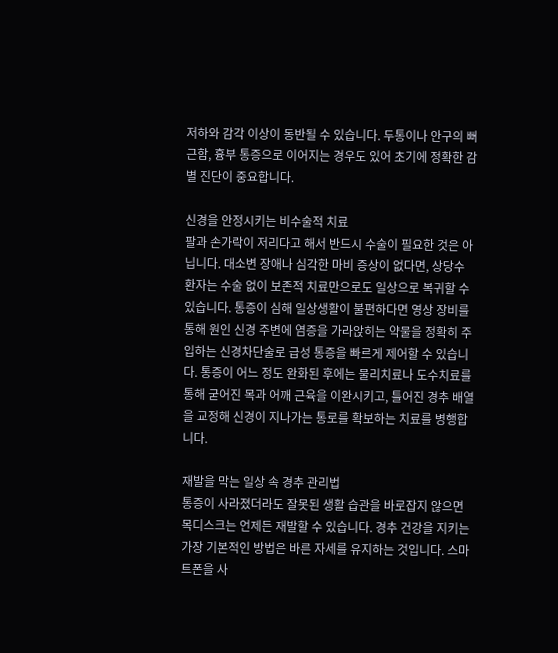저하와 감각 이상이 동반될 수 있습니다. 두통이나 안구의 뻐근함, 흉부 통증으로 이어지는 경우도 있어 초기에 정확한 감별 진단이 중요합니다.

신경을 안정시키는 비수술적 치료
팔과 손가락이 저리다고 해서 반드시 수술이 필요한 것은 아닙니다. 대소변 장애나 심각한 마비 증상이 없다면, 상당수 환자는 수술 없이 보존적 치료만으로도 일상으로 복귀할 수 있습니다. 통증이 심해 일상생활이 불편하다면 영상 장비를 통해 원인 신경 주변에 염증을 가라앉히는 약물을 정확히 주입하는 신경차단술로 급성 통증을 빠르게 제어할 수 있습니다. 통증이 어느 정도 완화된 후에는 물리치료나 도수치료를 통해 굳어진 목과 어깨 근육을 이완시키고, 틀어진 경추 배열을 교정해 신경이 지나가는 통로를 확보하는 치료를 병행합니다.

재발을 막는 일상 속 경추 관리법
통증이 사라졌더라도 잘못된 생활 습관을 바로잡지 않으면 목디스크는 언제든 재발할 수 있습니다. 경추 건강을 지키는 가장 기본적인 방법은 바른 자세를 유지하는 것입니다. 스마트폰을 사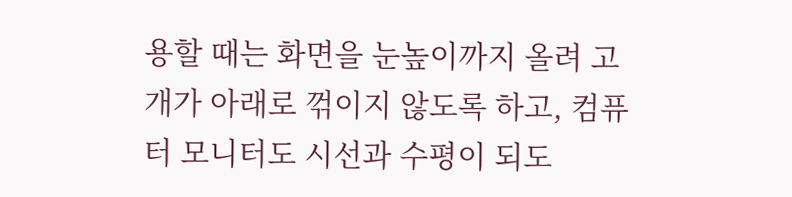용할 때는 화면을 눈높이까지 올려 고개가 아래로 꺾이지 않도록 하고, 컴퓨터 모니터도 시선과 수평이 되도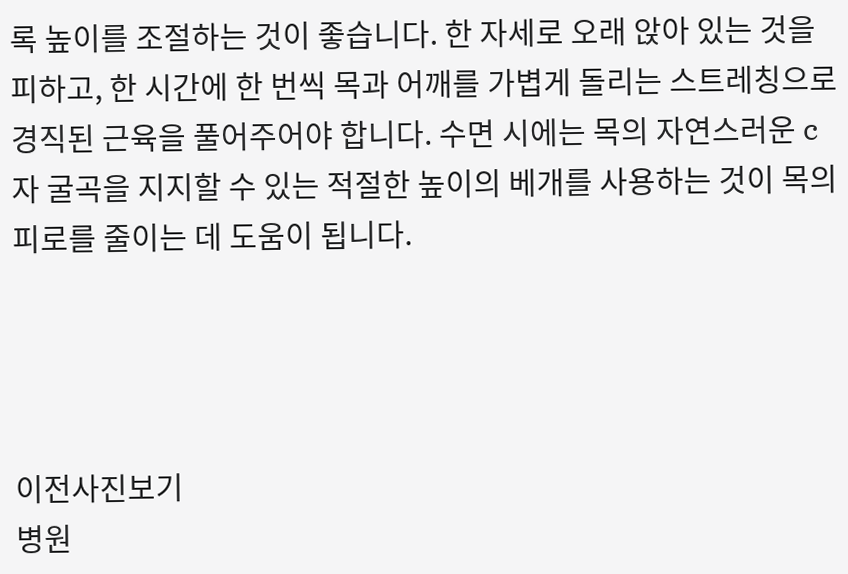록 높이를 조절하는 것이 좋습니다. 한 자세로 오래 앉아 있는 것을 피하고, 한 시간에 한 번씩 목과 어깨를 가볍게 돌리는 스트레칭으로 경직된 근육을 풀어주어야 합니다. 수면 시에는 목의 자연스러운 c자 굴곡을 지지할 수 있는 적절한 높이의 베개를 사용하는 것이 목의 피로를 줄이는 데 도움이 됩니다.




이전사진보기
병원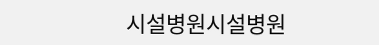시설병원시설병원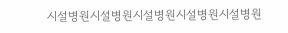시설병원시설병원시설병원시설병원시설병원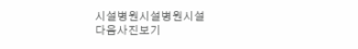시설병원시설병원시설
다음사진보기